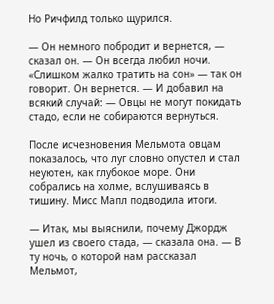Но Ричфилд только щурился.

— Он немного побродит и вернется, — сказал он. — Он всегда любил ночи. «Слишком жалко тратить на сон» — так он говорит. Он вернется. — И добавил на всякий случай: — Овцы не могут покидать стадо, если не собираются вернуться.

После исчезновения Мельмота овцам показалось, что луг словно опустел и стал неуютен, как глубокое море. Они собрались на холме, вслушиваясь в тишину. Мисс Мапл подводила итоги.

— Итак, мы выяснили, почему Джордж ушел из своего стада, — сказала она. — В ту ночь, о которой нам рассказал Мельмот,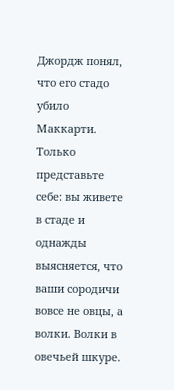Джордж понял, что его стадо убило Маккарти. Только представьте себе: вы живете в стаде и однажды выясняется, что ваши сородичи вовсе не овцы, а волки. Волки в овечьей шкуре.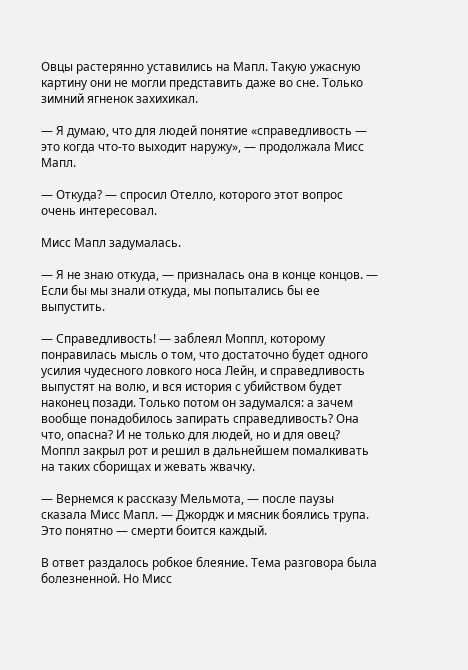Овцы растерянно уставились на Мапл. Такую ужасную картину они не могли представить даже во сне. Только зимний ягненок захихикал.

— Я думаю, что для людей понятие «справедливость — это когда что-то выходит наружу», — продолжала Мисс Мапл.

— Откуда? — спросил Отелло, которого этот вопрос очень интересовал.

Мисс Мапл задумалась.

— Я не знаю откуда, — призналась она в конце концов. — Если бы мы знали откуда, мы попытались бы ее выпустить.

— Справедливость! — заблеял Моппл, которому понравилась мысль о том, что достаточно будет одного усилия чудесного ловкого носа Лейн, и справедливость выпустят на волю, и вся история с убийством будет наконец позади. Только потом он задумался: а зачем вообще понадобилось запирать справедливость? Она что, опасна? И не только для людей, но и для овец? Моппл закрыл рот и решил в дальнейшем помалкивать на таких сборищах и жевать жвачку.

— Вернемся к рассказу Мельмота, — после паузы сказала Мисс Мапл. — Джордж и мясник боялись трупа. Это понятно — смерти боится каждый.

В ответ раздалось робкое блеяние. Тема разговора была болезненной. Но Мисс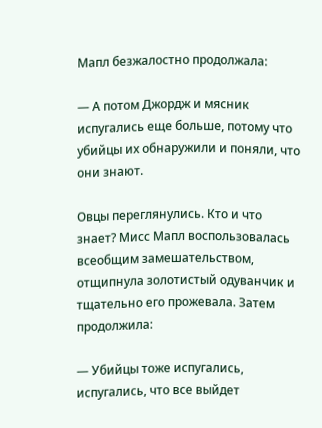Мапл безжалостно продолжала:

— А потом Джордж и мясник испугались еще больше, потому что убийцы их обнаружили и поняли, что они знают.

Овцы переглянулись. Кто и что знает? Мисс Мапл воспользовалась всеобщим замешательством, отщипнула золотистый одуванчик и тщательно его прожевала. Затем продолжила:

— Убийцы тоже испугались, испугались, что все выйдет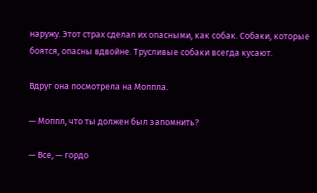наружу. Этот страх сделал их опасными, как собак. Собаки, которые боятся, опасны вдвойне. Трусливые собаки всегда кусают.

Вдруг она посмотрела на Моппла.

— Моппл, что ты должен был запомнить?

— Все, — гордо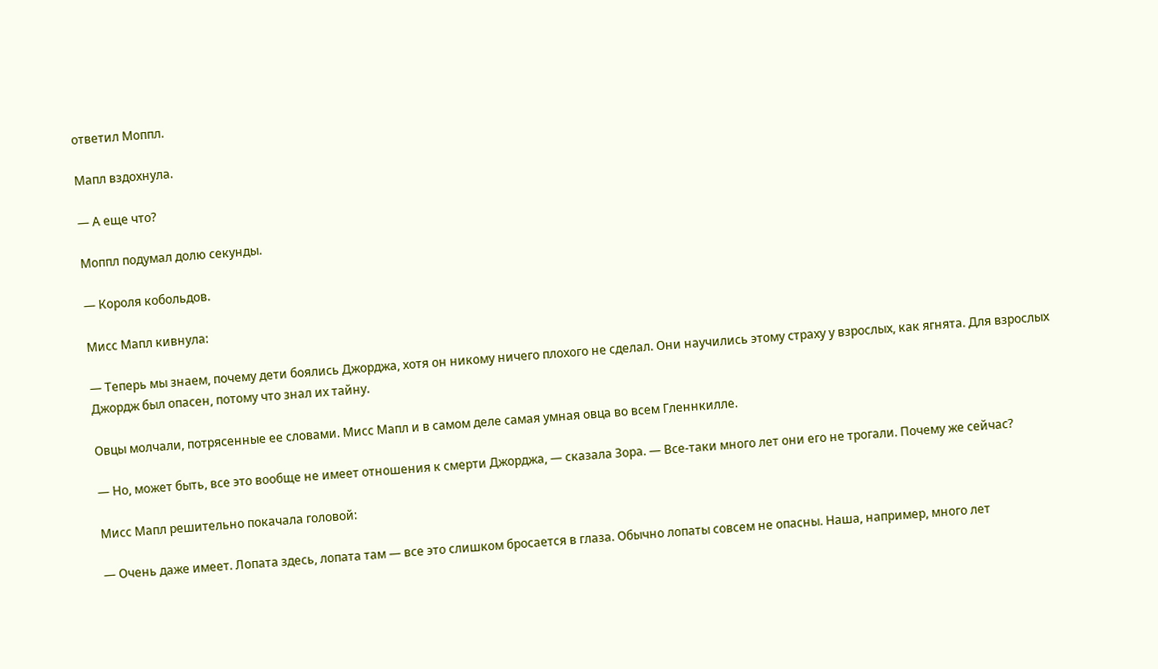ответил Моппл.

Мапл вздохнула.

— А еще что?

Моппл подумал долю секунды.

— Короля кобольдов.

Мисс Мапл кивнула:

— Теперь мы знаем, почему дети боялись Джорджа, хотя он никому ничего плохого не сделал. Они научились этому страху у взрослых, как ягнята. Для взрослых Джордж был опасен, потому что знал их тайну.

Овцы молчали, потрясенные ее словами. Мисс Мапл и в самом деле самая умная овца во всем Гленнкилле.

— Но, может быть, все это вообще не имеет отношения к смерти Джорджа, — сказала Зора. — Все-таки много лет они его не трогали. Почему же сейчас?

Мисс Мапл решительно покачала головой:

— Очень даже имеет. Лопата здесь, лопата там — все это слишком бросается в глаза. Обычно лопаты совсем не опасны. Наша, например, много лет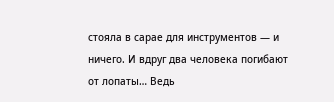стояла в сарае для инструментов — и ничего. И вдруг два человека погибают от лопаты… Ведь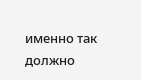именно так должно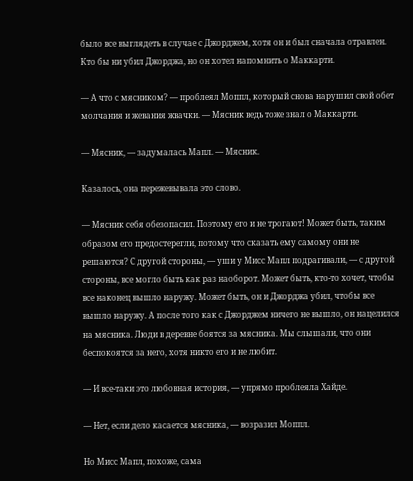было все выглядеть в случае с Джорджем, хотя он и был сначала отравлен. Кто бы ни убил Джорджа, но он хотел напомнить о Маккарти.

— А что с мясником? — проблеял Моппл, который снова нарушил свой обет молчания и жевания жвачки. — Мясник ведь тоже знал о Маккарти.

— Мясник, — задумалась Мапл. — Мясник.

Казалось, она пережевывала это слово.

— Мясник себя обезопасил. Поэтому его и не трогают! Может быть, таким образом его предостерегли, потому что сказать ему самому они не решаются? С другой стороны, — уши у Мисс Мапл подрагивали, — с другой стороны, все могло быть как раз наоборот. Может быть, кто-то хочет, чтобы все наконец вышло наружу. Может быть, он и Джорджа убил, чтобы все вышло наружу. А после того как с Джорджем ничего не вышло, он нацелился на мясника. Люди в деревне боятся за мясника. Мы слышали, что они беспокоятся за него, хотя никто его и не любит.

— И все-таки это любовная история, — упрямо проблеяла Хайде.

— Нет, если дело касается мясника, — возразил Моппл.

Но Мисс Мапл, похоже, сама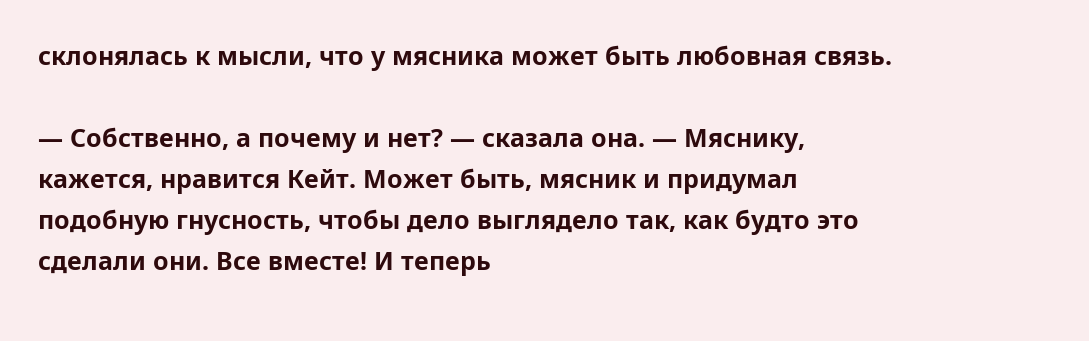склонялась к мысли, что у мясника может быть любовная связь.

— Собственно, а почему и нет? — сказала она. — Мяснику, кажется, нравится Кейт. Может быть, мясник и придумал подобную гнусность, чтобы дело выглядело так, как будто это сделали они. Все вместе! И теперь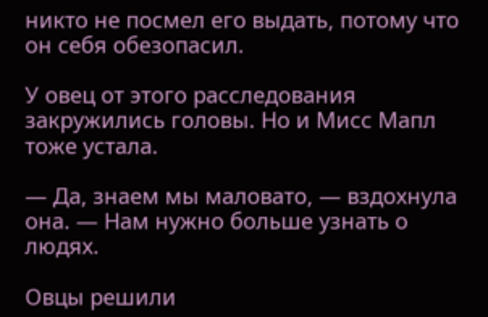никто не посмел его выдать, потому что он себя обезопасил.

У овец от этого расследования закружились головы. Но и Мисс Мапл тоже устала.

— Да, знаем мы маловато, — вздохнула она. — Нам нужно больше узнать о людях.

Овцы решили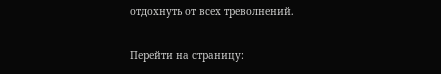отдохнуть от всех треволнений.

Перейти на страницу: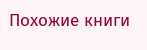Похожие книги